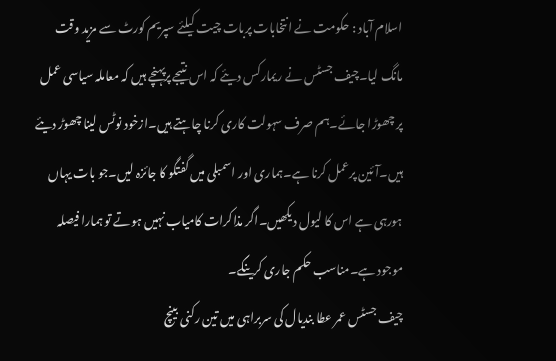اسلام آباد : حکومت نے انتخابات پربات چیت کیلئے سپریم کورٹ سے مزید وقت مانگ لیا۔چیف جسٹس نے ریمارکس دیئے کہ اس نتیجے پرپہنچے ہیں کہ معاملہ سیاسی عمل پر چھوڑا جائے۔ہم صرف سہولت کاری کرنا چاہتے ہیں۔ازخود نوٹس لینا چھوڑ دیئے ہیں۔آئین پرعمل کرنا ہے۔ہماری اور اسمبلی میں گفتگو کا جائزہ لیں۔جو بات یہاں ہورہی ہے اس کا لیول دیکھیں۔اگر مذاکرات کامیاب نہیں ہوتے تو ہمارا فیصلہ موجود ہے۔مناسب حکم جاری کرینگے۔
چیف جسٹس عمر عطا بندیال کی سربراہی میں تین رکنی بینچ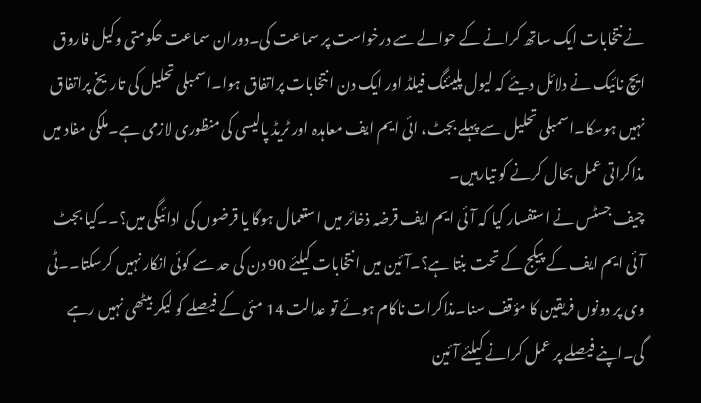نے نتخابات ایک ساتھ کرانے کے حوالے سے درخواست پر سماعت کی۔دوران سماعت حکومتی وکیل فاروق ایچ نائیک نے دلائل دیئے کہ لیول پلیئنگ فیلڈ اور ایک دن انتخابات پراتفاق ہوا۔اسمبلی تحلیل کی تاریخ پراتفاق نہیں ہوسکا۔اسمبلی تحلیل سے پہلے بجٹ، ائی ایم ایف معاہدہ اور ٹریڈ پالیسی کی منظوری لازمی ہے۔ملکی مفاد میں مذاکراتی عمل بحال کرنے کو تیارہیں۔
چیف جسٹس نے استفسار کیا کہ آئی ایم ایف قرضہ ذخائر میں استعمال ہوگا یا قرضوں کی ادائیگی میں؟۔۔کیا بجٹ آئی ایم ایف کے پیکج کے تحت بنتا ہے؟۔آئین میں انتخابات کیلئے 90 دن کی حد سے کوئی انکار نہیں کرسکتا۔۔ٹی وی پر دونوں فریقین کا مؤقف سنا۔مذاکرات ناکام ہوئے تو عدالت 14 مئی کے فیصلے کو لیکر بیٹھی نہیں رہے گی۔اپنے فیصلے پر عمل کرانے کیلئے آئین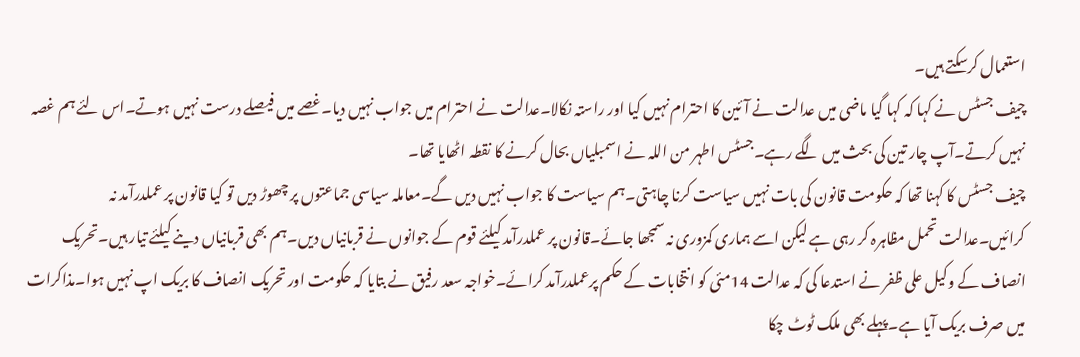استعمال کرسکتے ہیں۔
چیف جسٹس نے کہا کہ کہا گیا ماضی میں عدالت نے آئین کا احترام نہیں کیا اور راستہ نکالا۔عدالت نے احترام میں جواب نہیں دیا۔غصے میں فیصلے درست نہیں ہوتے۔اس لئے ہم غصہ نہیں کرتے۔آپ چار تین کی بحث میں لگے رہے۔جسٹس اطہر من اللہ نے اسمبلیاں بحال کرنے کا نقطہ اٹھایا تھا۔
چیف جسٹس کا کہنا تھا کہ حکومت قانون کی بات نہیں سیاست کرنا چاہتی۔ہم سیاست کا جواب نہیں دیں گے۔معاملہ سیاسی جماعتوں پر چھوڑ دیں تو کیا قانون پر عملدرآمد نہ کرائیں۔عدالت تحمل مظاہرہ کر رہی ہے لیکن اسے ہماری کمزوری نہ سمجھا جائے۔قانون پر عملدرآمد کیلئے قوم کے جوانوں نے قربانیاں دیں۔ہم بھی قربانیاں دینے کیلئے تیار ہیں۔تحریک انصاف کے وکیل علی ظفر نے استدعا کی کہ عدالت 14مئی کو انتخابات کے حکم پرعملدرآمد کرائے۔خواجہ سعد رفیق نے بتایا کہ حکومت اور تحریک انصاف کا بریک اپ نہیں ہوا۔مذاکرات میں صرف بریک آیا ہے۔پہلے بھی ملک ٹوٹ چکا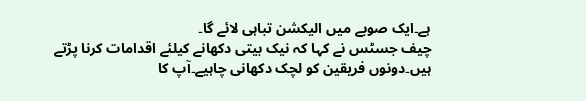ہے۔ایک صوبے میں الیکشن تباہی لائے گا۔
چیف جسٹس نے کہا کہ نیک بیتی دکھانے کیلئے اقدامات کرنا پڑتے ہیں۔دونوں فریقین کو لچک دکھانی چاہیے۔آپ کا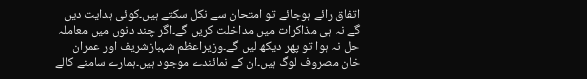اتفاق رائے ہوجائے تو امتحان سے نکل سکتے ہیں۔کوئی ہدایت دیں گے نہ ہی مذاکرات میں مداخلت کریں گے۔اگر چند دنوں میں معاملہ حل نہ ہوا تو پھر دیکھ لیں گے۔وزیراعظم شہبازشریف اور عمران خان مصروف لوگ ہیں۔ان کے نمائندے موجود ہیں۔ہمارے سامنے کالے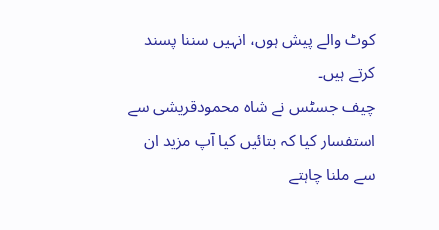کوٹ والے پیش ہوں، انہیں سننا پسند کرتے ہیں۔
چیف جسٹس نے شاہ محمودقریشی سے استفسار کیا کہ بتائیں کیا آپ مزید ان سے ملنا چاہتے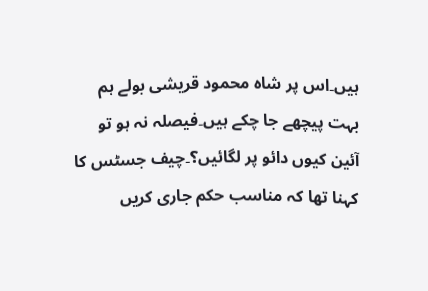ہیں۔اس پر شاہ محمود قریشی بولے ہم بہت پیچھے جا چکے ہیں۔فیصلہ نہ ہو تو آئین کیوں دائو پر لگائیں؟۔چیف جسٹس کا کہنا تھا کہ مناسب حکم جاری کریں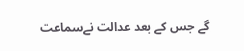گے جس کے بعد عدالت نےسماعت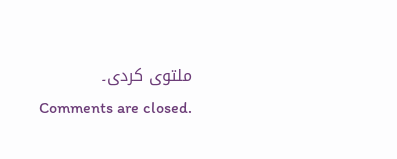ملتوی کردی۔
Comments are closed.